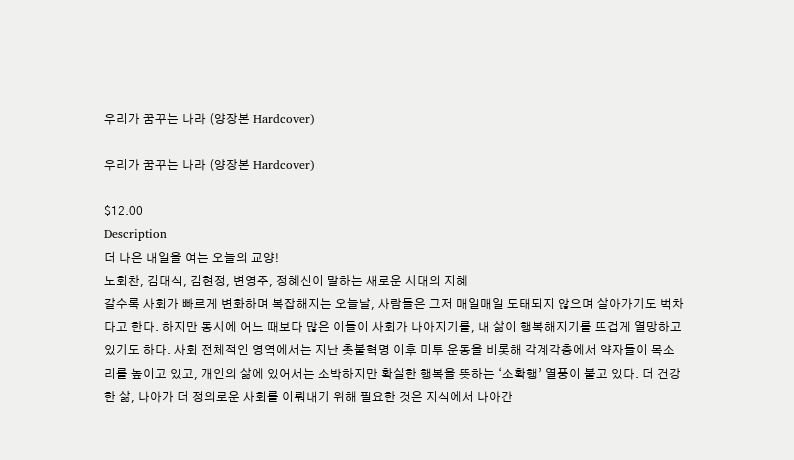우리가 꿈꾸는 나라 (양장본 Hardcover)

우리가 꿈꾸는 나라 (양장본 Hardcover)

$12.00
Description
더 나은 내일을 여는 오늘의 교양!
노회찬, 김대식, 김현정, 변영주, 정혜신이 말하는 새로운 시대의 지혜
갈수록 사회가 빠르게 변화하며 복잡해지는 오늘날, 사람들은 그저 매일매일 도태되지 않으며 살아가기도 벅차다고 한다. 하지만 동시에 어느 때보다 많은 이들이 사회가 나아지기를, 내 삶이 행복해지기를 뜨겁게 열망하고 있기도 하다. 사회 전체적인 영역에서는 지난 촛불혁명 이후 미투 운동을 비롯해 각계각층에서 약자들이 목소리를 높이고 있고, 개인의 삶에 있어서는 소박하지만 확실한 행복을 뜻하는 ‘소확행’ 열풍이 불고 있다. 더 건강한 삶, 나아가 더 정의로운 사회를 이뤄내기 위해 필요한 것은 지식에서 나아간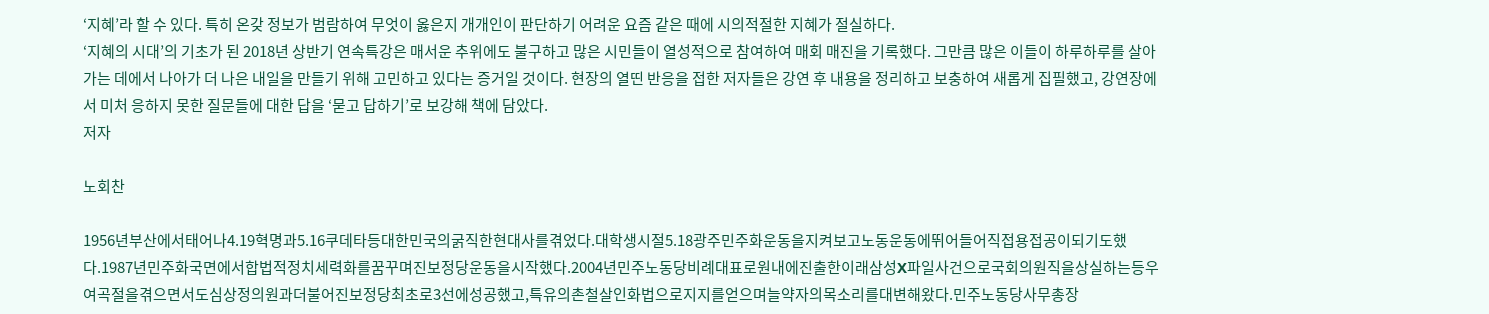‘지혜’라 할 수 있다. 특히 온갖 정보가 범람하여 무엇이 옳은지 개개인이 판단하기 어려운 요즘 같은 때에 시의적절한 지혜가 절실하다.
‘지혜의 시대’의 기초가 된 2018년 상반기 연속특강은 매서운 추위에도 불구하고 많은 시민들이 열성적으로 참여하여 매회 매진을 기록했다. 그만큼 많은 이들이 하루하루를 살아가는 데에서 나아가 더 나은 내일을 만들기 위해 고민하고 있다는 증거일 것이다. 현장의 열띤 반응을 접한 저자들은 강연 후 내용을 정리하고 보충하여 새롭게 집필했고, 강연장에서 미처 응하지 못한 질문들에 대한 답을 ‘묻고 답하기’로 보강해 책에 담았다.
저자

노회찬

1956년부산에서태어나4.19혁명과5.16쿠데타등대한민국의굵직한현대사를겪었다.대학생시절5.18광주민주화운동을지켜보고노동운동에뛰어들어직접용접공이되기도했다.1987년민주화국면에서합법적정치세력화를꿈꾸며진보정당운동을시작했다.2004년민주노동당비례대표로원내에진출한이래삼성X파일사건으로국회의원직을상실하는등우여곡절을겪으면서도심상정의원과더불어진보정당최초로3선에성공했고,특유의촌철살인화법으로지지를얻으며늘약자의목소리를대변해왔다.민주노동당사무총장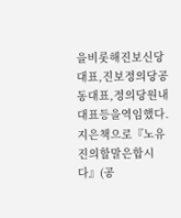을비롯해진보신당대표,진보정의당공동대표,정의당원내대표등을역임했다.지은책으로『노유진의할말은합시다』(공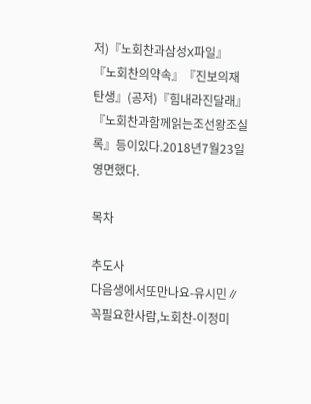저)『노회찬과삼성X파일』『노회찬의약속』『진보의재탄생』(공저)『힘내라진달래』『노회찬과함께읽는조선왕조실록』등이있다.2018년7월23일영면했다.

목차

추도사
다음생에서또만나요-유시민∥꼭필요한사람,노회찬-이정미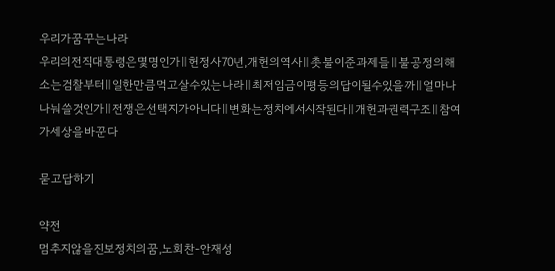우리가꿈꾸는나라
우리의전직대통령은몇명인가∥헌정사70년,개헌의역사∥촛불이준과제들∥불공정의해소는검찰부터∥일한만큼먹고살수있는나라∥최저임금이평등의답이될수있을까∥얼마나나눠쓸것인가∥전쟁은선택지가아니다∥변화는정치에서시작된다∥개헌과권력구조∥참여가세상을바꾼다

묻고답하기

약전
멈추지않을진보정치의꿈,노회찬-안재성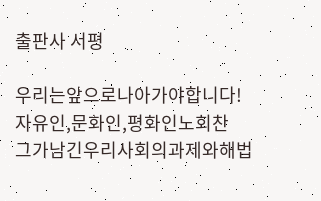출판사 서평

우리는앞으로나아가야합니다!
자유인,문화인,평화인노회찬
그가남긴우리사회의과제와해법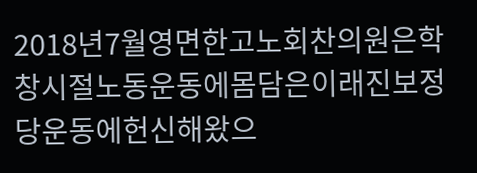2018년7월영면한고노회찬의원은학창시절노동운동에몸담은이래진보정당운동에헌신해왔으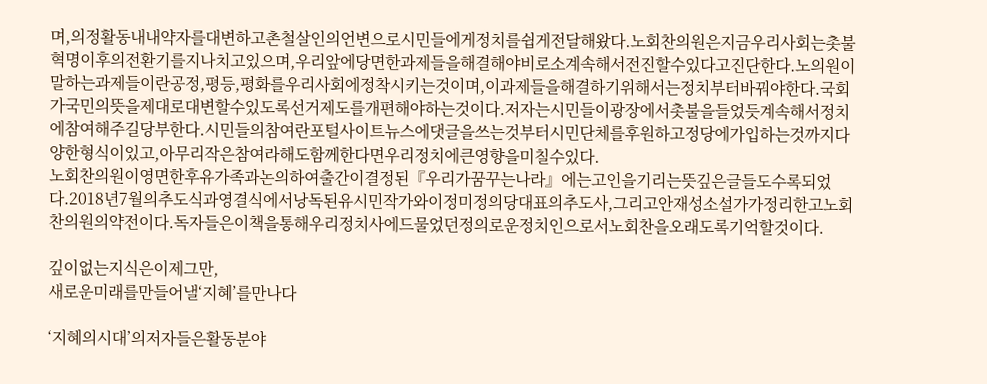며,의정활동내내약자를대변하고촌철살인의언변으로시민들에게정치를쉽게전달해왔다.노회찬의원은지금우리사회는촛불혁명이후의전환기를지나치고있으며,우리앞에당면한과제들을해결해야비로소계속해서전진할수있다고진단한다.노의원이말하는과제들이란공정,평등,평화를우리사회에정착시키는것이며,이과제들을해결하기위해서는정치부터바꿔야한다.국회가국민의뜻을제대로대변할수있도록선거제도를개편해야하는것이다.저자는시민들이광장에서촛불을들었듯계속해서정치에참여해주길당부한다.시민들의참여란포털사이트뉴스에댓글을쓰는것부터시민단체를후원하고정당에가입하는것까지다양한형식이있고,아무리작은참여라해도함께한다면우리정치에큰영향을미칠수있다.
노회찬의원이영면한후유가족과논의하여출간이결정된『우리가꿈꾸는나라』에는고인을기리는뜻깊은글들도수록되었다.2018년7월의추도식과영결식에서낭독된유시민작가와이정미정의당대표의추도사,그리고안재성소설가가정리한고노회찬의원의약전이다.독자들은이책을통해우리정치사에드물었던정의로운정치인으로서노회찬을오래도록기억할것이다.

깊이없는지식은이제그만,
새로운미래를만들어낼‘지혜’를만나다

‘지혜의시대’의저자들은활동분야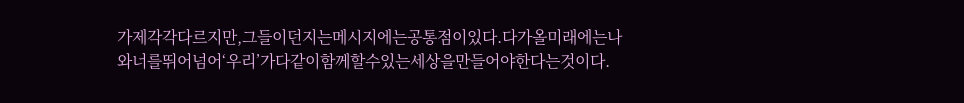가제각각다르지만,그들이던지는메시지에는공통점이있다.다가올미래에는나와너를뛰어넘어‘우리’가다같이함께할수있는세상을만들어야한다는것이다.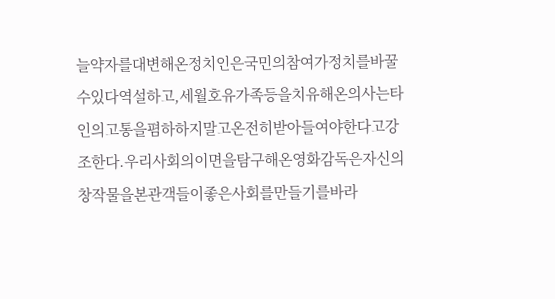늘약자를대변해온정치인은국민의참여가정치를바꿀수있다역설하고,세월호유가족등을치유해온의사는타인의고통을폄하하지말고온전히받아들여야한다고강조한다.우리사회의이면을탐구해온영화감독은자신의창작물을본관객들이좋은사회를만들기를바라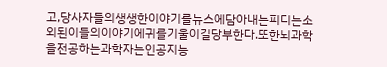고,당사자들의생생한이야기를뉴스에담아내는피디는소외된이들의이야기에귀를기울이길당부한다.또한뇌과학을전공하는과학자는인공지능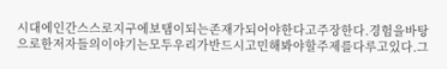시대에인간스스로지구에보탬이되는존재가되어야한다고주장한다.경험을바탕으로한저자들의이야기는모두우리가반드시고민해봐야할주제를다루고있다.그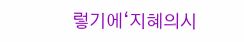렇기에‘지혜의시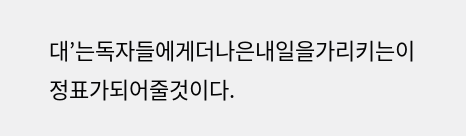대’는독자들에게더나은내일을가리키는이정표가되어줄것이다.